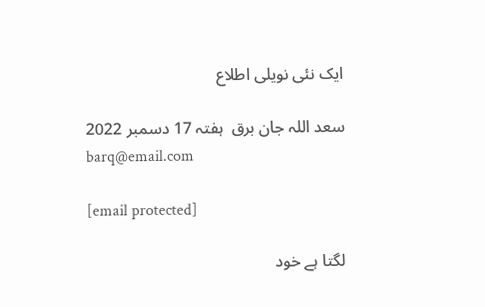ایک نئی نویلی اطلاع

سعد اللہ جان برق  ہفتہ 17 دسمبر 2022
barq@email.com

[email protected]

لگتا ہے خود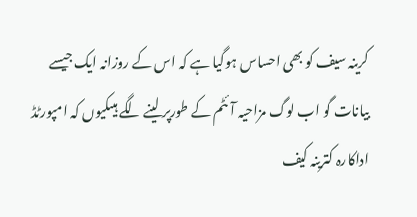کرینہ سیف کو بھی احساس ہوگیا ہے کہ اس کے روزانہ ایک جیسے بیانات گو اب لوگ مزاحیہ آئٹم کے طورپر لینے لگے ہیںکیوں کہ امپورٹڈ اداکارہ کترینہ کیف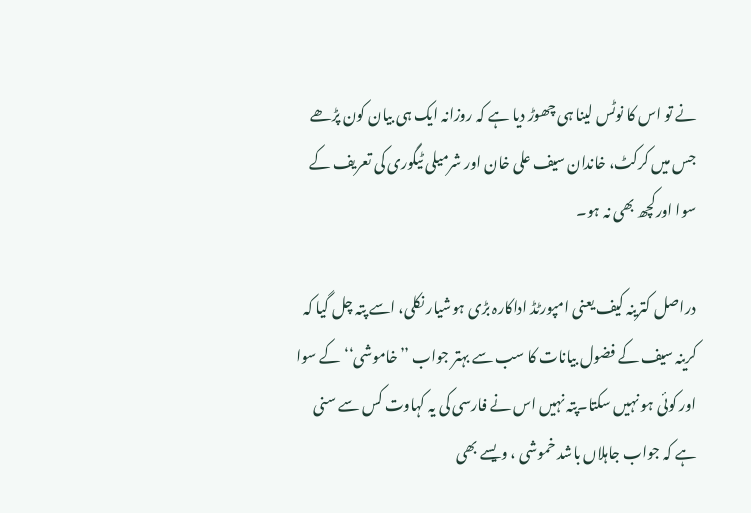نے تو اس کا نوٹس لینا ہی چھوڑ دیا ہے کہ روزانہ ایک ہی بیان کون پڑھے جس میں کرکٹ، خاندان سیف علی خان اور شرمیلی ٹیگوری کی تعریف کے سوا اورکچھ بھی نہ ہو۔

دراصل کترینہ کیف یعنی امپورٹڈ اداکارہ بڑی ہوشیار نکلی، اسے پتہ چل گیا کہ کرینہ سیف کے فضول بیانات کا سب سے بہتر جواب ’’خاموشی‘‘ کے سوا اور کوئی ہو نہیں سکتا۔پتہ نہیں اس نے فارسی کی یہ کہاوت کس سے سنی ہے کہ جواب جاہلاں باشد خموشی ، ویسے بھی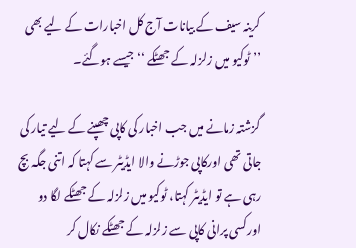کرینہ سیف کے بیانات آج کل اخبارات کے لیے بھی ’’ٹوکیو میں زلزلہ کے جھٹکے ‘‘ جیسے ہوگئے۔

گزشتہ زمانے میں جب اخبار کی کاپی چھپنے کے لیے تیار کی جاتی تھی اورکاپی جوڑنے والا ایڈیٹر سے کہتا کہ اتنی جگہ بچ رہی ہے تو ایڈیٹر کہتا، ٹوکیو میں زلزلہ کے جھٹکے لگا دو اورکسی پرانی کاپی سے زلزلہ کے جھٹکے نکال کر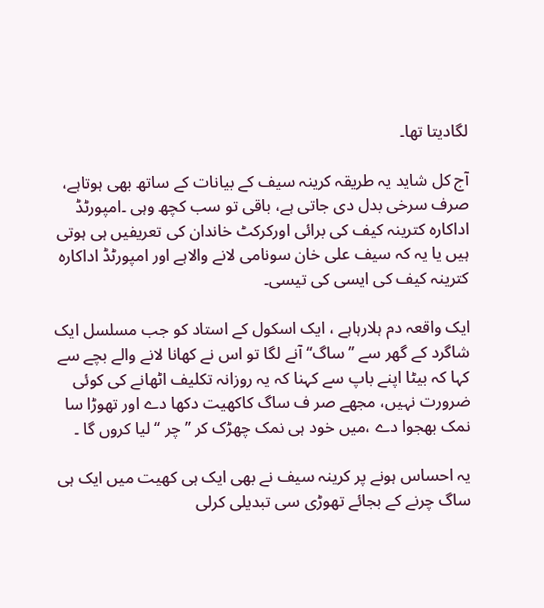لگادیتا تھا۔

آج کل شاید یہ طریقہ کرینہ سیف کے بیانات کے ساتھ بھی ہوتاہے، صرف سرخی بدل دی جاتی ہے، باقی تو سب کچھ وہی ۔امپورٹڈ اداکارہ کترینہ کیف کی برائی اورکرکٹ خاندان کی تعریفیں ہی ہوتی ہیں یا یہ کہ سیف علی خان سونامی لانے والاہے اور امپورٹڈ اداکارہ کترینہ کیف کی ایسی کی تیسی۔

ایک واقعہ دم ہلارہاہے ، ایک اسکول کے استاد کو جب مسلسل ایک شاگرد کے گھر سے ’’ساگ‘‘ آنے لگا تو اس نے کھانا لانے والے بچے سے کہا کہ بیٹا اپنے باپ سے کہنا کہ یہ روزانہ تکلیف اٹھانے کی کوئی ضرورت نہیں، مجھے صر ف ساگ کاکھیت دکھا دے اور تھوڑا سا نمک بھجوا دے ،میں خود ہی نمک چھڑک کر ’’چر ‘‘ لیا کروں گا ۔

یہ احساس ہونے پر کرینہ سیف نے بھی ایک ہی کھیت میں ایک ہی ساگ چرنے کے بجائے تھوڑی سی تبدیلی کرلی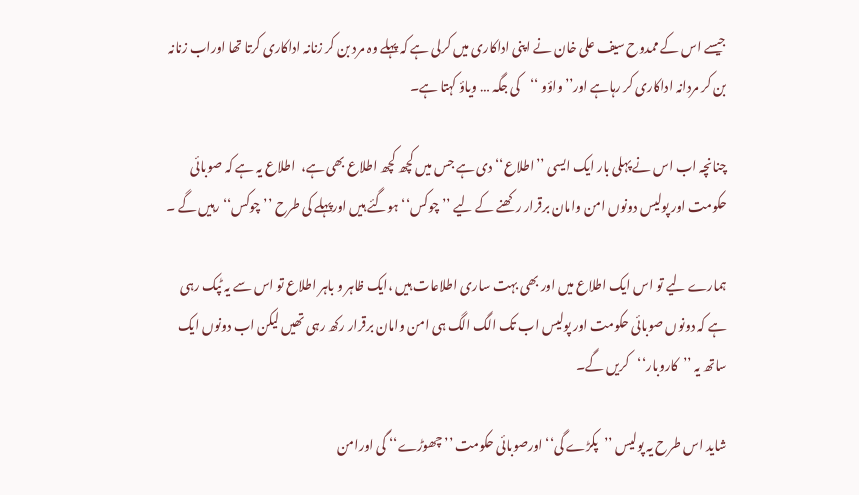جیسے اس کے ممدوح سیف علی خان نے اپنی اداکاری میں کرلی ہے کہ پہلے وہ مرد بن کر زنانہ اداکاری کرتا تھا اوراب زنانہ بن کر مردانہ اداکاری کر رہاہے اور’’واؤو ‘‘کی جگہ … ویاؤ کہتا ہے۔

چنانچہ اب اس نے پہلی بار ایک ایسی ’’اطلاع‘‘ دی ہے جس میں کچھ کچھ اطلاع بھی ہے،  اطلاع یہ ہے کہ صوبائی حکومت اور پولیس دونوں امن وامان برقرار رکھنے کے لیے ’’چوکس‘‘ ہوگئے ہیں اورپہلے کی طرح ’’چوکس‘‘ رہیں گے ۔

ہمارے لیے تو اس ایک اطلاع میں اور بھی بہت ساری اطلاعات ہیں ،ایک ظاہر و باہر اطلاع تو اس سے یہ ٹپک رہی ہے کہ دونوں صوبائی حکومت اور پولیس اب تک الگ الگ ہی امن وامان برقرار رکھ رہی تھیں لیکن اب دونوں ایک ساتھ یہ ’’کاروبار‘‘کریں گے۔

شاید اس طرح یہ پولیس ’’پکڑے گی‘‘ اورصوبائی حکومت ’’چھوڑے‘‘ گی اورامن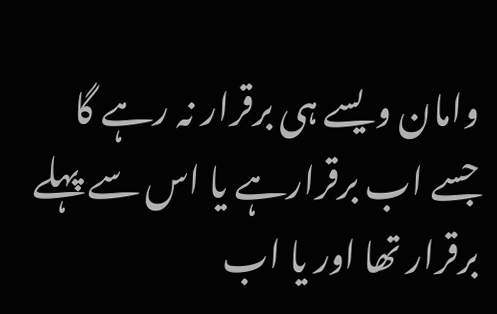وامان ویسے ہی برقرار نہ رہے گا جسے اب برقرارہے یا اس سے پہلے برقرار تھا اور یا اب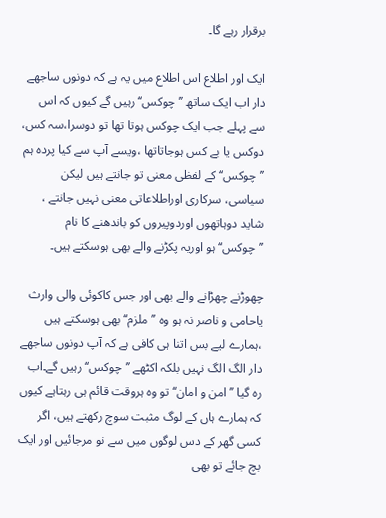برقرار رہے گا۔

ایک اور اطلاع اس اطلاع میں یہ ہے کہ دونوں ساجھے دار اب ایک ساتھ ’’چوکس‘‘ رہیں گے کیوں کہ اس سے پہلے جب ایک چوکس ہوتا تھا تو دوسرا،سہ کس، دوکس یا بے کس ہوجاتاتھا ،ویسے آپ سے کیا پردہ ہم ’’چوکس‘‘ کے لفظی معنی تو جانتے ہیں لیکن سیاسی، سرکاری اوراطلاعاتی معنی نہیں جانتے ، شاید دوہاتھوں اوردوپیروں کو باندھنے کا نام ’’چوکس‘‘ ہو اوریہ پکڑنے والے بھی ہوسکتے ہیں۔

چھوڑنے چھڑانے والے بھی اور جس کاکوئی والی وارث یاحامی و ناصر نہ ہو وہ ’’ملزم‘‘ بھی ہوسکتے ہیں ،ہمارے لیے بس اتنا ہی کافی ہے کہ آپ دونوں ساجھے دار الگ الگ نہیں بلکہ اکٹھے ’’چوکس‘‘ رہیں گے۔اب رہ گیا ’’امن و امان‘‘ تو وہ ہروقت قائم ہی رہتاہے کیوں کہ ہمارے ہاں کے لوگ مثبت سوچ رکھتے ہیں، اگر کسی گھر کے دس لوگوں میں سے نو مرجائیں اور ایک بچ جائے تو بھی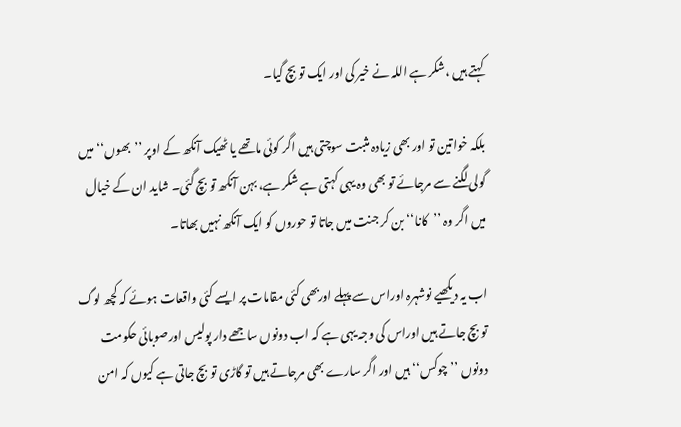کہتے ہیں ،شکر ہے اللہ نے خیر کی اور ایک تو بچ گیا۔

بلکہ خواتین تو اور بھی زیادہ مثبت سوچتی ہیں اگر کوئی ماتھے یا ٹھیک آنکھ کے اوپر ’’بھوں‘‘ میں گولی لگنے سے مرجائے تو بھی وہ یہی کہتی ہے شکر ہے، بہن آنکھ تو بچ گئی۔ شاید ان کے خیال میں اگر وہ ’’کانا‘‘ بن کر جنت میں جاتا تو حوروں کو ایک آنکھ نہیں بھاتا۔

اب یہ دیکھیے نوشہرہ اوراس سے پہلے اوربھی کئی مقامات پر ایسے کئی واقعات ہوئے کہ کچھ لوگ تو بچ جاتے ہیں اوراس کی وجہ یہی ہے کہ اب دونوں ساجھے دار پولیس اورصوبائی حکومت دونوں ’’چوکس‘‘ ہیں اور اگر سارے بھی مرجاتے ہیں تو گاڑی تو بچ جاتی ہے کیوں کہ امن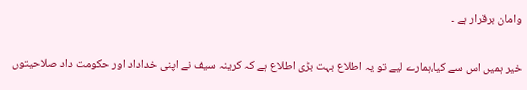وامان برقرار ہے ۔

خیر ہمیں اس سے کیا،ہمارے لیے تو یہ اطلاع بہت بڑی اطلاع ہے کہ کرینہ سیف نے اپنی خداداد اور حکومت داد صلاحیتوں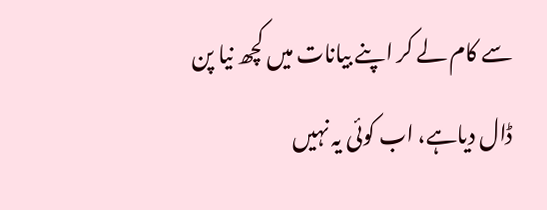سے کام لے کر اپنے بیانات میں کچھ نیا پن ڈال دیاہے، اب کوئی یہ نہیں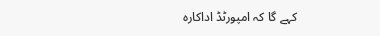کہے گا کہ امپورٹڈ اداکارہ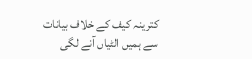کترینہ کیف کے خلاف بیانات سے ہمیں الٹیاں آنے لگی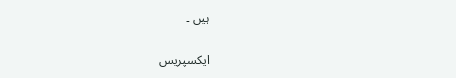ہیں ۔

ایکسپریس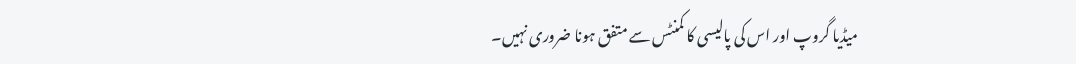میڈیا گروپ اور اس کی پالیسی کا کمنٹس سے متفق ہونا ضروری نہیں۔